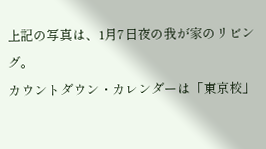上記の写真は、1月7日夜の我が家のリビング。
カウントダウン・カレンダーは「東京校」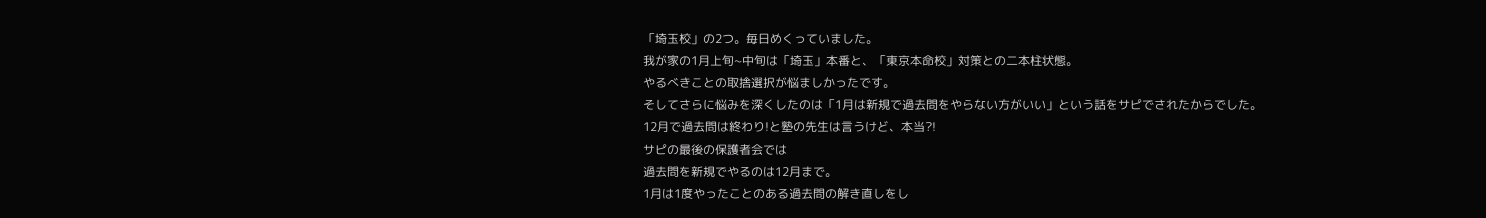「埼玉校」の2つ。毎日めくっていました。
我が家の1月上旬~中旬は「埼玉」本番と、「東京本命校」対策との二本柱状態。
やるべきことの取捨選択が悩ましかったです。
そしてさらに悩みを深くしたのは「1月は新規で過去問をやらない方がいい」という話をサピでされたからでした。
12月で過去問は終わり!と塾の先生は言うけど、本当?!
サピの最後の保護者会では
過去問を新規でやるのは12月まで。
1月は1度やったことのある過去問の解き直しをし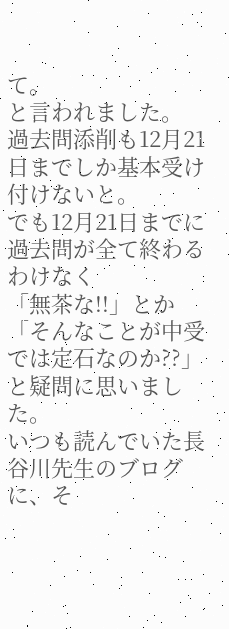て。
と言われました。
過去問添削も12月21日までしか基本受け付けないと。
でも12月21日までに過去問が全て終わるわけなく
「無茶な!!」とか「そんなことが中受では定石なのか??」と疑問に思いました。
いつも読んでいた長谷川先生のブログに、そ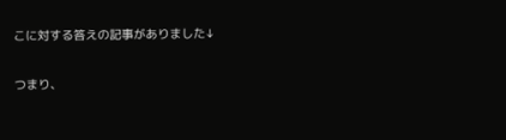こに対する答えの記事がありました↓

つまり、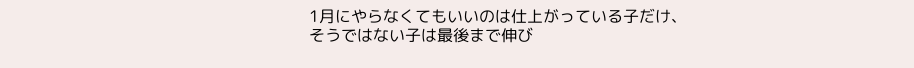1月にやらなくてもいいのは仕上がっている子だけ、
そうではない子は最後まで伸び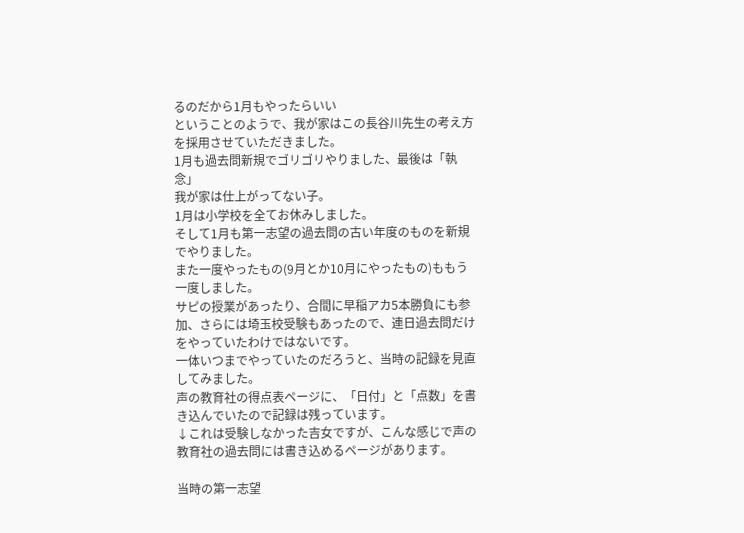るのだから1月もやったらいい
ということのようで、我が家はこの長谷川先生の考え方を採用させていただきました。
1月も過去問新規でゴリゴリやりました、最後は「執念」
我が家は仕上がってない子。
1月は小学校を全てお休みしました。
そして1月も第一志望の過去問の古い年度のものを新規でやりました。
また一度やったもの(9月とか10月にやったもの)ももう一度しました。
サピの授業があったり、合間に早稲アカ5本勝負にも参加、さらには埼玉校受験もあったので、連日過去問だけをやっていたわけではないです。
一体いつまでやっていたのだろうと、当時の記録を見直してみました。
声の教育社の得点表ページに、「日付」と「点数」を書き込んでいたので記録は残っています。
↓これは受験しなかった吉女ですが、こんな感じで声の教育社の過去問には書き込めるページがあります。

当時の第一志望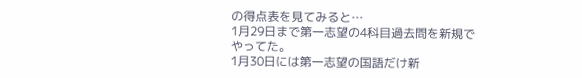の得点表を見てみると…
1月29日まで第一志望の4科目過去問を新規でやってた。
1月30日には第一志望の国語だけ新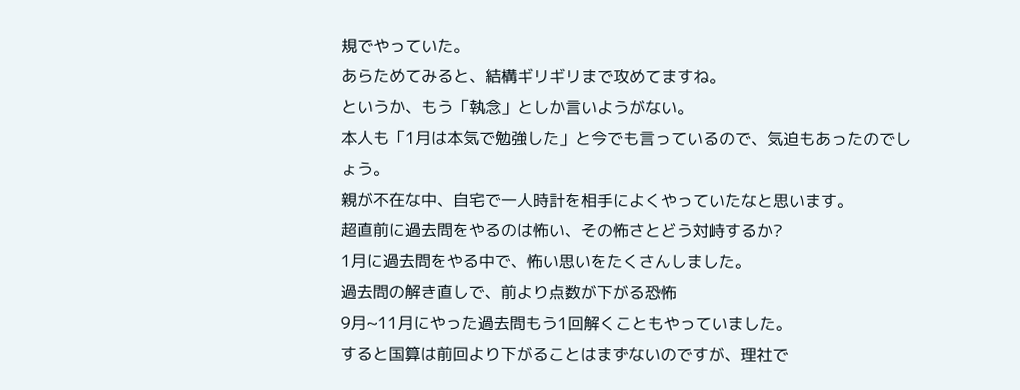規でやっていた。
あらためてみると、結構ギリギリまで攻めてますね。
というか、もう「執念」としか言いようがない。
本人も「1月は本気で勉強した」と今でも言っているので、気迫もあったのでしょう。
親が不在な中、自宅で一人時計を相手によくやっていたなと思います。
超直前に過去問をやるのは怖い、その怖さとどう対峙するか?
1月に過去問をやる中で、怖い思いをたくさんしました。
過去問の解き直しで、前より点数が下がる恐怖
9月~11月にやった過去問もう1回解くこともやっていました。
すると国算は前回より下がることはまずないのですが、理社で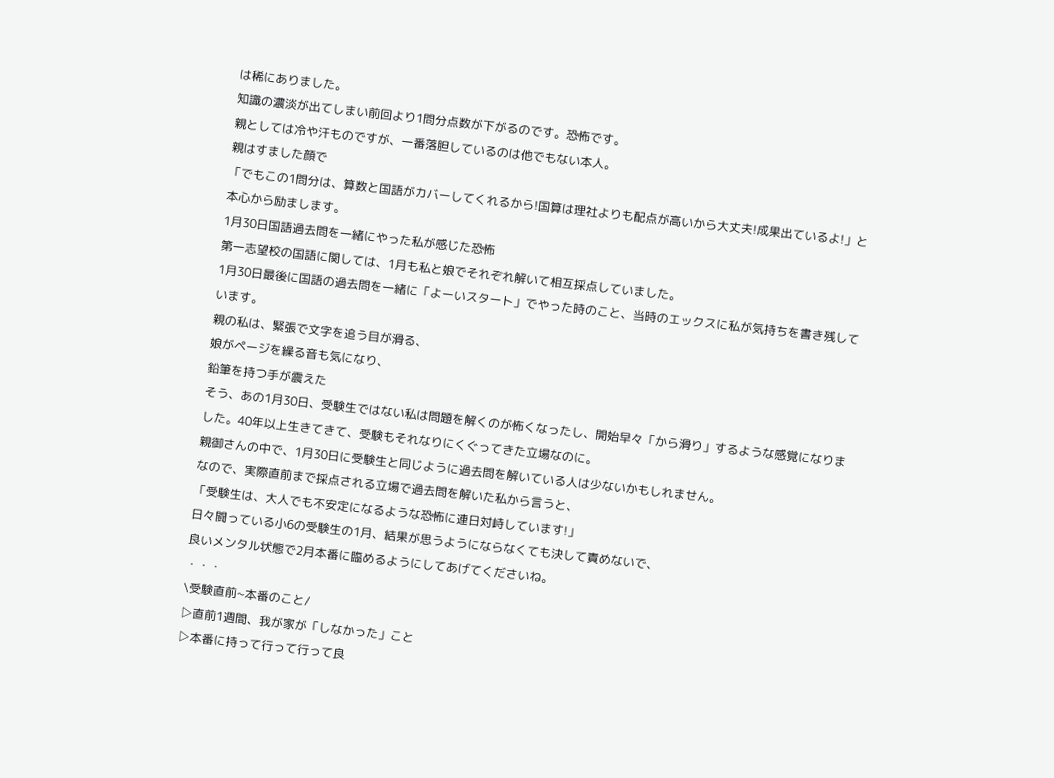は稀にありました。
知識の濃淡が出てしまい前回より1問分点数が下がるのです。恐怖です。
親としては冷や汗ものですが、一番落胆しているのは他でもない本人。
親はすました顔で
「でもこの1問分は、算数と国語がカバーしてくれるから!国算は理社よりも配点が高いから大丈夫!成果出ているよ!」と本心から励まします。
1月30日国語過去問を一緒にやった私が感じた恐怖
第一志望校の国語に関しては、1月も私と娘でそれぞれ解いて相互採点していました。
1月30日最後に国語の過去問を一緒に「よーいスタート」でやった時のこと、当時のエックスに私が気持ちを書き残しています。
親の私は、緊張で文字を追う目が滑る、
娘がページを繰る音も気になり、
鉛筆を持つ手が震えた
そう、あの1月30日、受験生ではない私は問題を解くのが怖くなったし、開始早々「から滑り」するような感覚になりました。40年以上生きてきて、受験もそれなりにくぐってきた立場なのに。
親御さんの中で、1月30日に受験生と同じように過去問を解いている人は少ないかもしれません。
なので、実際直前まで採点される立場で過去問を解いた私から言うと、
「受験生は、大人でも不安定になるような恐怖に連日対峙しています!」
日々闘っている小6の受験生の1月、結果が思うようにならなくても決して責めないで、
良いメンタル状態で2月本番に臨めるようにしてあげてくださいね。
・・・
\受験直前~本番のこと/
▷直前1週間、我が家が「しなかった」こと
▷本番に持って行って行って良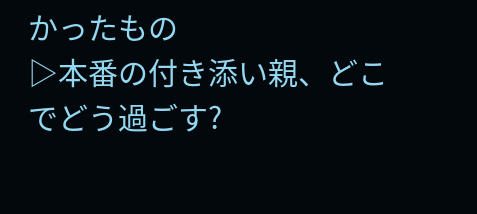かったもの
▷本番の付き添い親、どこでどう過ごす?